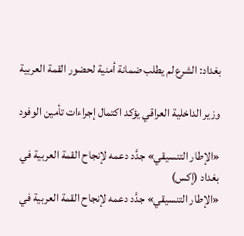بغداد: الشرع لم يطلب ضمانة أمنية لحضور القمة العربية

وزير الداخلية العراقي يؤكد اكتمال إجراءات تأمين الوفود

«الإطار التنسيقي» جدَّد دعمه لإنجاح القمة العربية في بغداد (إكس)
«الإطار التنسيقي» جدَّد دعمه لإنجاح القمة العربية في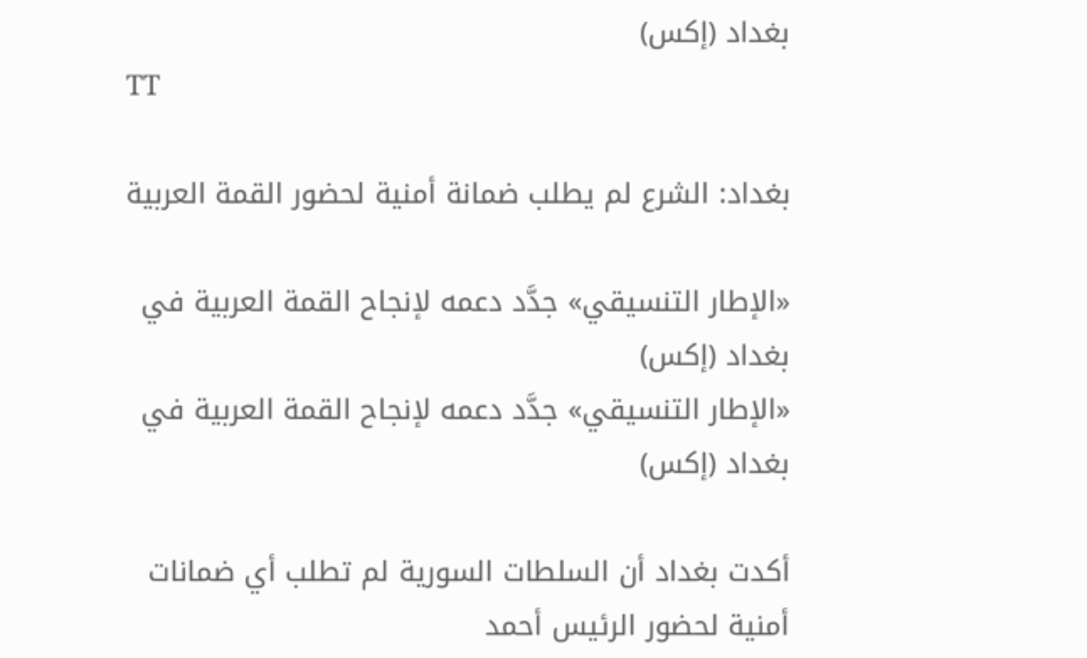بغداد (إكس)
TT

بغداد: الشرع لم يطلب ضمانة أمنية لحضور القمة العربية

«الإطار التنسيقي» جدَّد دعمه لإنجاح القمة العربية في بغداد (إكس)
«الإطار التنسيقي» جدَّد دعمه لإنجاح القمة العربية في بغداد (إكس)

أكدت بغداد أن السلطات السورية لم تطلب أي ضمانات أمنية لحضور الرئيس أحمد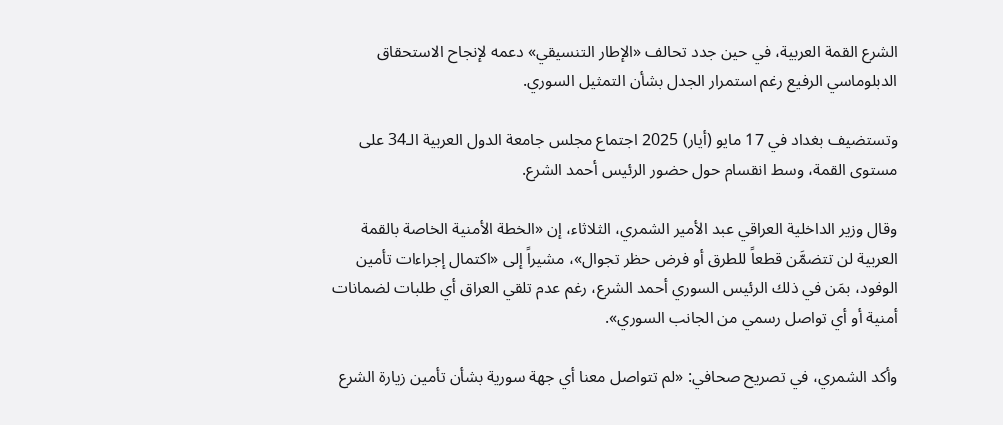الشرع القمة العربية، في حين جدد تحالف «الإطار التنسيقي» دعمه لإنجاح الاستحقاق الدبلوماسي الرفيع رغم استمرار الجدل بشأن التمثيل السوري.

وتستضيف بغداد في 17 مايو (أيار) 2025 اجتماع مجلس جامعة الدول العربية الـ34 على مستوى القمة، وسط انقسام حول حضور الرئيس أحمد الشرع.

وقال وزير الداخلية العراقي عبد الأمير الشمري، الثلاثاء، إن «الخطة الأمنية الخاصة بالقمة العربية لن تتضمَّن قطعاً للطرق أو فرض حظر تجوال»، مشيراً إلى «اكتمال إجراءات تأمين الوفود، بمَن في ذلك الرئيس السوري أحمد الشرع، رغم عدم تلقي العراق أي طلبات لضمانات أمنية أو أي تواصل رسمي من الجانب السوري».

وأكد الشمري، في تصريح صحافي: «لم تتواصل معنا أي جهة سورية بشأن تأمين زيارة الشرع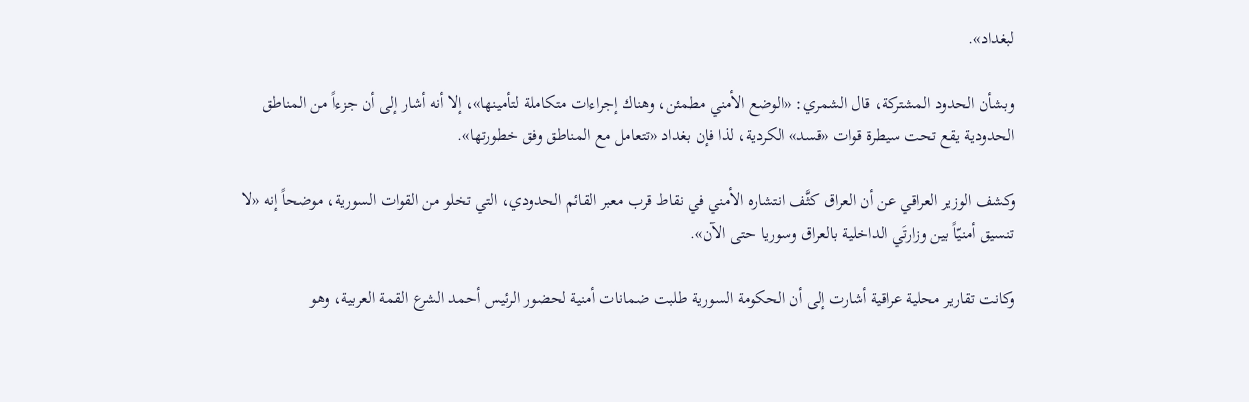لبغداد».

وبشأن الحدود المشتركة، قال الشمري: «الوضع الأمني مطمئن، وهناك إجراءات متكاملة لتأمينها»، إلا أنه أشار إلى أن جزءاً من المناطق الحدودية يقع تحت سيطرة قوات «قسد» الكردية، لذا فإن بغداد «تتعامل مع المناطق وفق خطورتها».

وكشف الوزير العراقي عن أن العراق كثَّف انتشاره الأمني في نقاط قرب معبر القائم الحدودي، التي تخلو من القوات السورية، موضحاً إنه «لا تنسيق أمنيّاً بين وزارتَي الداخلية بالعراق وسوريا حتى الآن».

وكانت تقارير محلية عراقية أشارت إلى أن الحكومة السورية طلبت ضمانات أمنية لحضور الرئيس أحمد الشرع القمة العربية، وهو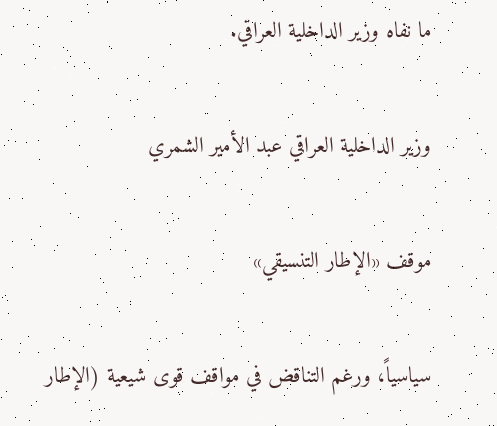ما نفاه وزير الداخلية العراقي.

وزير الداخلية العراقي عبد الأمير الشمري

موقف «الإطار التنسيقي»

سياسياً، ورغم التناقض في مواقف قوى شيعية (الإطار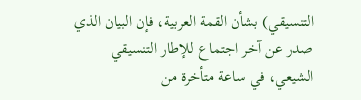التنسيقي) بشأن القمة العربية، فإن البيان الذي صدر عن آخر اجتماع للإطار التنسيقي الشيعي، في ساعة متأخرة من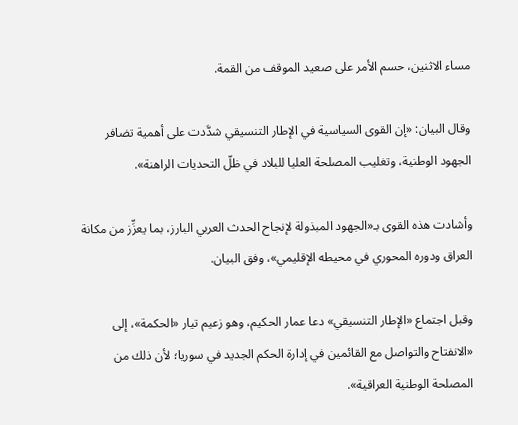مساء الاثنين، حسم الأمر على صعيد الموقف من القمة.

وقال البيان: «إن القوى السياسية في الإطار التنسيقي شدَّدت على أهمية تضافر الجهود الوطنية، وتغليب المصلحة العليا للبلاد في ظلّ التحديات الراهنة».

وأشادت هذه القوى بـ«الجهود المبذولة لإنجاح الحدث العربي البارز، بما يعزِّز من مكانة العراق ودوره المحوري في محيطه الإقليمي»، وفق البيان.

وقبل اجتماع «الإطار التنسيقي» دعا عمار الحكيم، وهو زعيم تيار «الحكمة»، إلى «الانفتاح والتواصل مع القائمين في إدارة الحكم الجديد في سوريا؛ لأن ذلك من المصلحة الوطنية العراقية».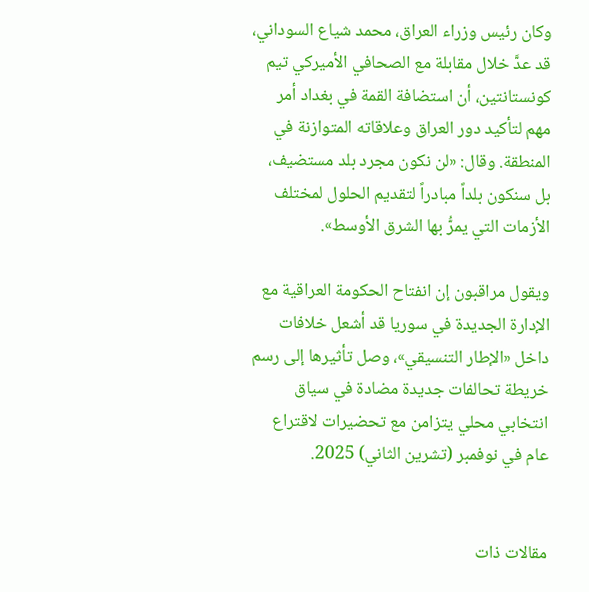وكان رئيس وزراء العراق، محمد شياع السوداني، قد عدَّ خلال مقابلة مع الصحافي الأميركي تيم كونستانتين، أن استضافة القمة في بغداد أمر مهم لتأكيد دور العراق وعلاقاته المتوازنة في المنطقة. وقال: «لن نكون مجرد بلد مستضيف، بل سنكون بلداً مبادراً لتقديم الحلول لمختلف الأزمات التي يمرُّ بها الشرق الأوسط».

ويقول مراقبون إن انفتاح الحكومة العراقية مع الإدارة الجديدة في سوريا قد أشعل خلافات داخل «الإطار التنسيقي»، وصل تأثيرها إلى رسم خريطة تحالفات جديدة مضادة في سياق انتخابي محلي يتزامن مع تحضيرات لاقتراع عام في نوفمبر (تشرين الثاني) 2025.


مقالات ذات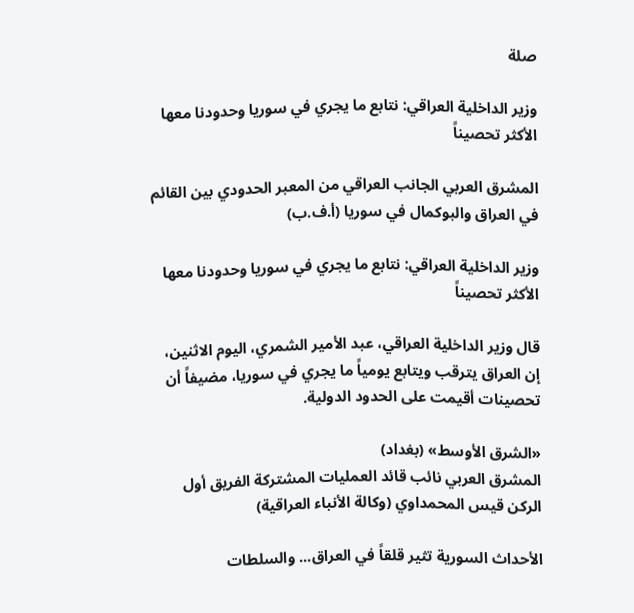صلة

وزير الداخلية العراقي: نتابع ما يجري في سوريا وحدودنا معها الأكثر تحصيناً

المشرق العربي الجانب العراقي من المعبر الحدودي بين القائم في العراق والبوكمال في سوريا (أ.ف.ب)

وزير الداخلية العراقي: نتابع ما يجري في سوريا وحدودنا معها الأكثر تحصيناً

قال وزير الداخلية العراقي، عبد الأمير الشمري، اليوم الاثنين، إن العراق يترقب ويتابع يومياً ما يجري في سوريا، مضيفاً أن تحصينات أقيمت على الحدود الدولية.

«الشرق الأوسط» (بغداد)
المشرق العربي نائب قائد العمليات المشتركة الفريق أول الركن قيس المحمداوي (وكالة الأنباء العراقية)

الأحداث السورية تثير قلقاً في العراق... والسلطات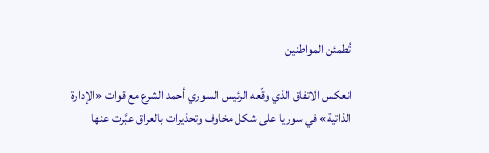تُطمئن المواطنين

انعكس الاتفاق الذي وقّعه الرئيس السوري أحمد الشرع مع قوات «الإدارة الذاتية» في سوريا على شكل مخاوف وتحذيرات بالعراق عبَّرت عنها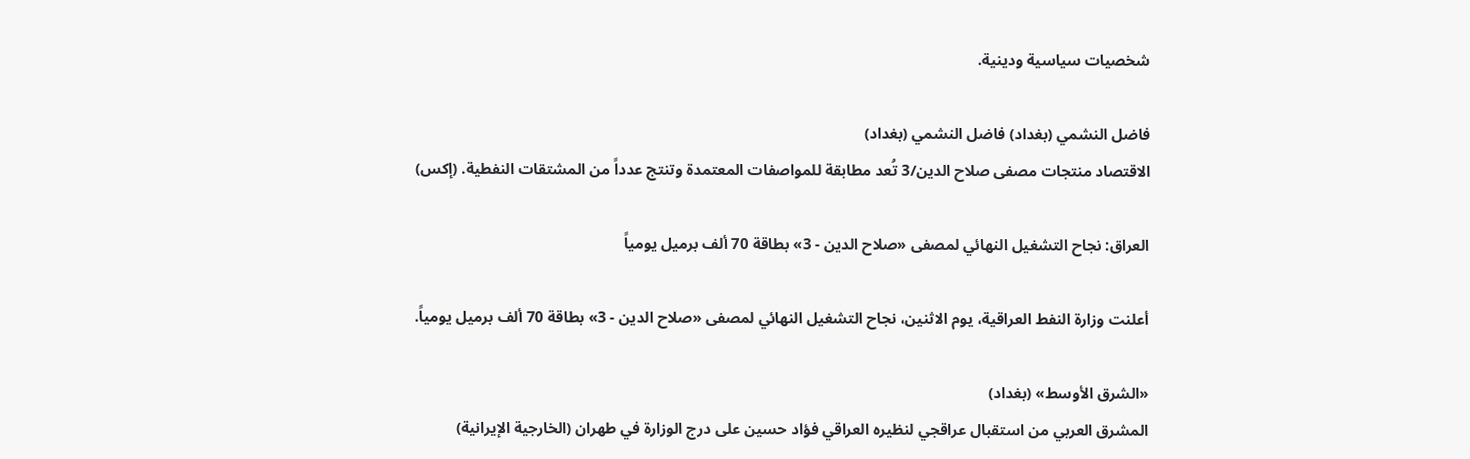شخصيات سياسية ودينية.

فاضل النشمي (بغداد) فاضل النشمي (بغداد)
الاقتصاد منتجات مصفى صلاح الدين/3 تُعد مطابقة للمواصفات المعتمدة وتنتج عدداً من المشتقات النفطية. (إكس)

العراق: نجاح التشغيل النهائي لمصفى «صلاح الدين - 3» بطاقة 70 ألف برميل يومياً

أعلنت وزارة النفط العراقية، يوم الاثنين، نجاح التشغيل النهائي لمصفى «صلاح الدين - 3» بطاقة 70 ألف برميل يومياً.

«الشرق الأوسط» (بغداد)
المشرق العربي من استقبال عراقجي لنظيره العراقي فؤاد حسين على درج الوزارة في طهران (الخارجية الإيرانية)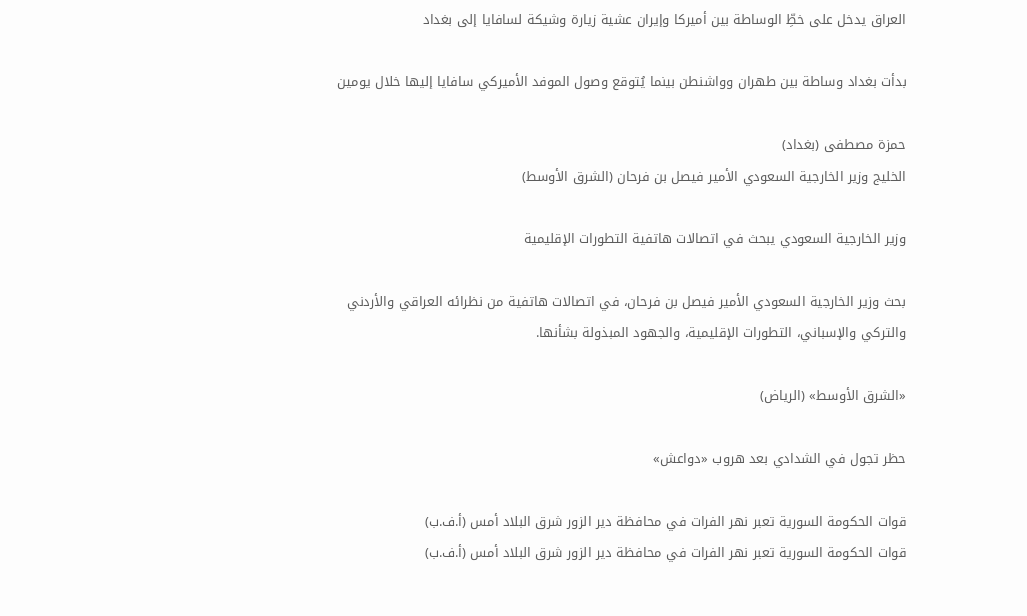العراق يدخل على خطِّ الوساطة بين أميركا وإيران عشية زيارة وشيكة لسافايا إلى بغداد

بدأت بغداد وساطة بين طهران وواشنطن بينما يُتوقع وصول الموفد الأميركي سافايا إليها خلال يومين

حمزة مصطفى (بغداد)
الخليج وزير الخارجية السعودي الأمير فيصل بن فرحان (الشرق الأوسط)

وزير الخارجية السعودي يبحث في اتصالات هاتفية التطورات الإقليمية

بحث وزير الخارجية السعودي الأمير فيصل بن فرحان، في اتصالات هاتفية من نظرائه العراقي والأردني والتركي والإسباني، التطورات الإقليمية، والجهود المبذولة بشأنها.

«الشرق الأوسط» (الرياض)

حظر تجول في الشدادي بعد هروب «دواعش»

قوات الحكومة السورية تعبر نهر الفرات في محافظة دير الزور شرق البلاد أمس (أ.ف.ب)
قوات الحكومة السورية تعبر نهر الفرات في محافظة دير الزور شرق البلاد أمس (أ.ف.ب)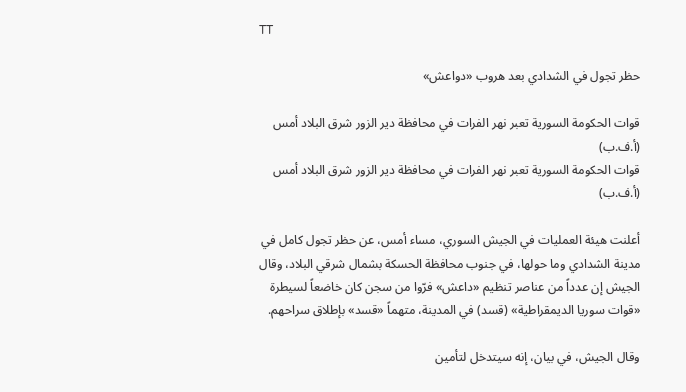TT

حظر تجول في الشدادي بعد هروب «دواعش»

قوات الحكومة السورية تعبر نهر الفرات في محافظة دير الزور شرق البلاد أمس (أ.ف.ب)
قوات الحكومة السورية تعبر نهر الفرات في محافظة دير الزور شرق البلاد أمس (أ.ف.ب)

أعلنت هيئة العمليات في الجيش السوري، مساء أمس، عن حظر تجول كامل في مدينة الشدادي وما حولها، في جنوب محافظة الحسكة بشمال شرقي البلاد، وقال الجيش إن عدداً من عناصر تنظيم «داعش» فرّوا من سجن كان خاضعاً لسيطرة «قوات سوريا الديمقراطية» (قسد) في المدينة، متهماً «قسد» بإطلاق سراحهم.

وقال الجيش، في بيان، إنه سيتدخل لتأمين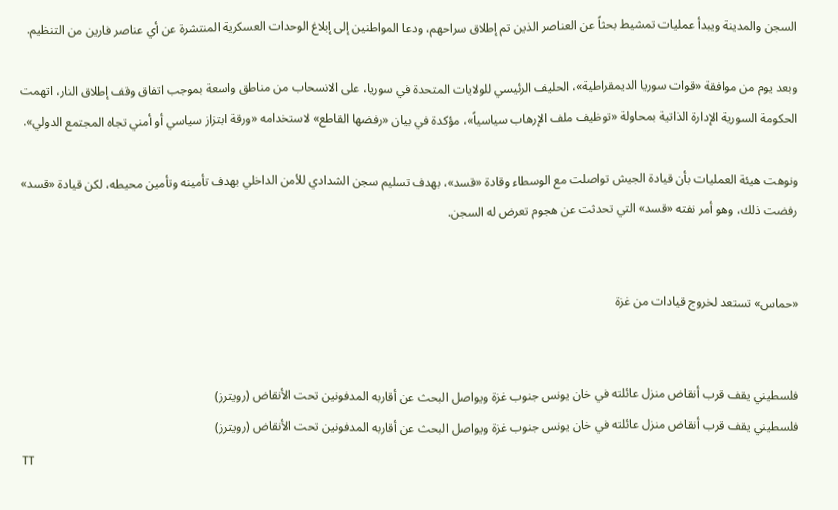السجن والمدينة ويبدأ عمليات تمشيط بحثاً عن العناصر الذين تم إطلاق سراحهم، ودعا المواطنين إلى إبلاغ الوحدات العسكرية المنتشرة عن أي عناصر فارين من التنظيم.

وبعد يوم من موافقة «قوات سوريا الديمقراطية»، الحليف الرئيسي للولايات المتحدة في سوريا، على الانسحاب من مناطق واسعة بموجب اتفاق وقف إطلاق النار، اتهمت الحكومة السورية الإدارة الذاتية بمحاولة «توظيف ملف الإرهاب سياسياً»، مؤكدة في بيان «رفضها القاطع» لاستخدامه «ورقة ابتزاز سياسي أو أمني تجاه المجتمع الدولي».

ونوهت هيئة العمليات بأن قيادة الجيش تواصلت مع الوسطاء وقادة «قسد»، بهدف تسليم سجن الشدادي للأمن الداخلي بهدف تأمينه وتأمين محيطه، لكن قيادة «قسد» رفضت ذلك، وهو أمر نفته «قسد» التي تحدثت عن هجوم تعرض له السجن.


«حماس» تستعد لخروج قيادات من غزة


فلسطيني يقف قرب أنقاض منزل عائلته في خان يونس جنوب غزة ويواصل البحث عن أقاربه المدفونين تحت الأنقاض (رويترز)
فلسطيني يقف قرب أنقاض منزل عائلته في خان يونس جنوب غزة ويواصل البحث عن أقاربه المدفونين تحت الأنقاض (رويترز)
TT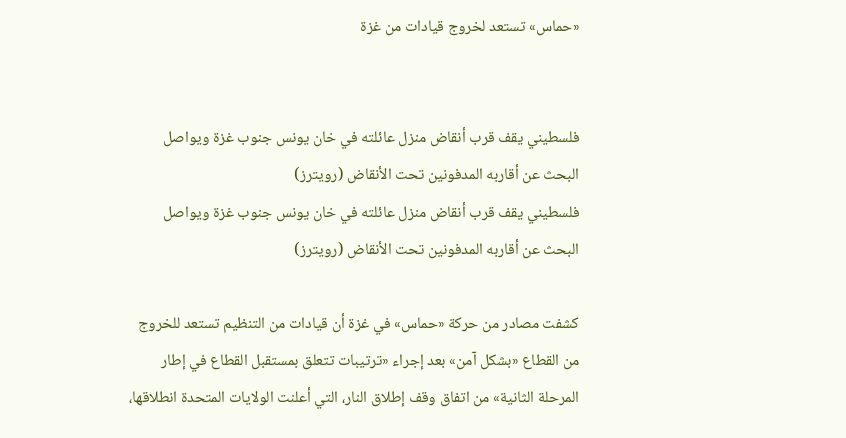«حماس» تستعد لخروج قيادات من غزة


فلسطيني يقف قرب أنقاض منزل عائلته في خان يونس جنوب غزة ويواصل البحث عن أقاربه المدفونين تحت الأنقاض (رويترز)
فلسطيني يقف قرب أنقاض منزل عائلته في خان يونس جنوب غزة ويواصل البحث عن أقاربه المدفونين تحت الأنقاض (رويترز)

كشفت مصادر من حركة «حماس» في غزة أن قيادات من التنظيم تستعد للخروج من القطاع «بشكل آمن» بعد إجراء «ترتيبات تتعلق بمستقبل القطاع في إطار المرحلة الثانية» من اتفاق وقف إطلاق النار، التي أعلنت الولايات المتحدة انطلاقها،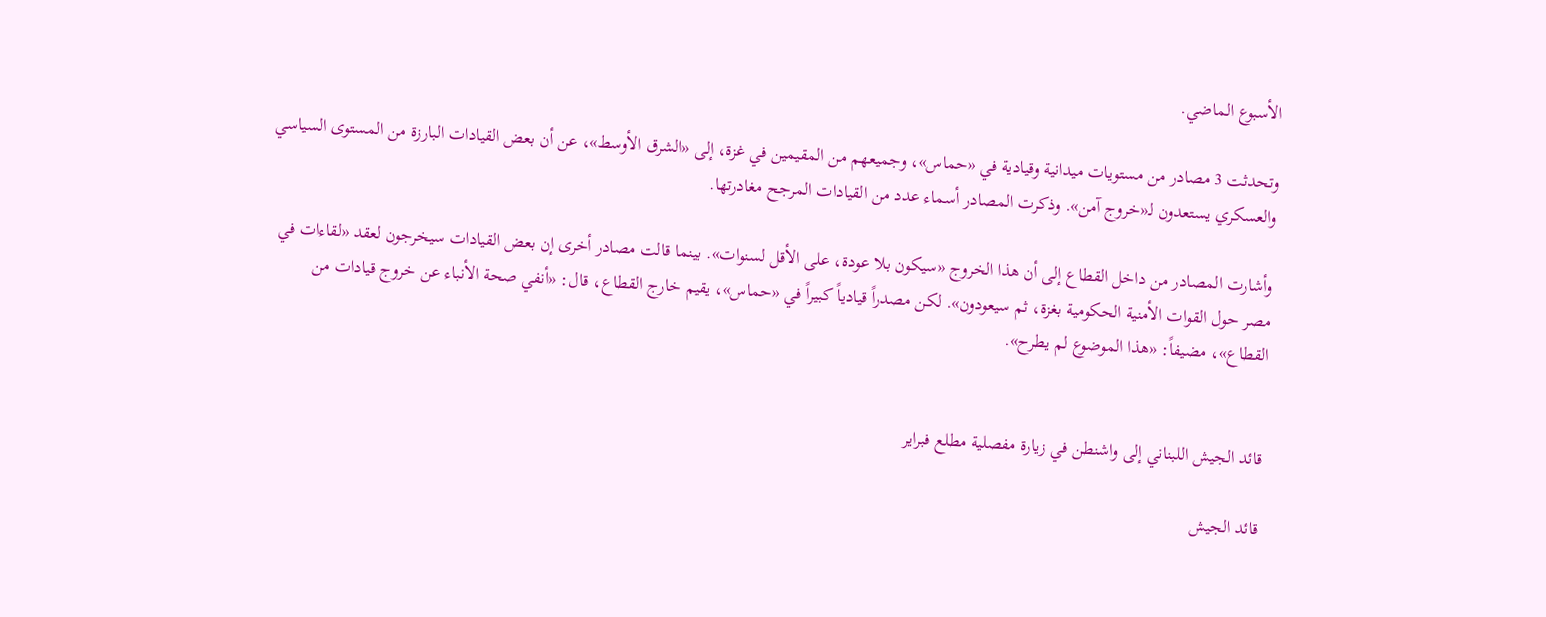الأسبوع الماضي.

وتحدثت 3 مصادر من مستويات ميدانية وقيادية في «حماس»، وجميعهم من المقيمين في غزة، إلى «الشرق الأوسط»، عن أن بعض القيادات البارزة من المستوى السياسي والعسكري يستعدون لـ«خروج آمن». وذكرت المصادر أسماء عدد من القيادات المرجح مغادرتها.

وأشارت المصادر من داخل القطاع إلى أن هذا الخروج «سيكون بلا عودة، على الأقل لسنوات». بينما قالت مصادر أخرى إن بعض القيادات سيخرجون لعقد «لقاءات في مصر حول القوات الأمنية الحكومية بغزة، ثم سيعودون». لكن مصدراً قيادياً كبيراً في «حماس»، يقيم خارج القطاع، قال: «أنفي صحة الأنباء عن خروج قيادات من القطاع»، مضيفاً: «هذا الموضوع لم يطرح».


قائد الجيش اللبناني إلى واشنطن في زيارة مفصلية مطلع فبراير

قائد الجيش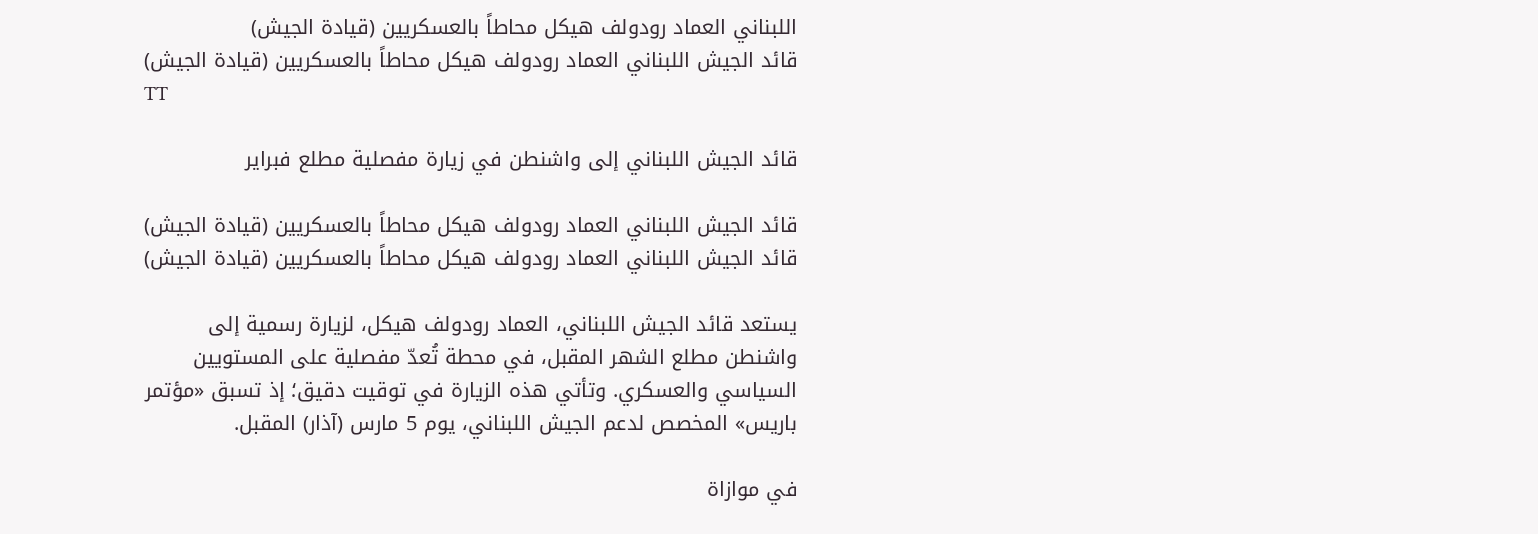اللبناني العماد رودولف هيكل محاطاً بالعسكريين (قيادة الجيش)
قائد الجيش اللبناني العماد رودولف هيكل محاطاً بالعسكريين (قيادة الجيش)
TT

قائد الجيش اللبناني إلى واشنطن في زيارة مفصلية مطلع فبراير

قائد الجيش اللبناني العماد رودولف هيكل محاطاً بالعسكريين (قيادة الجيش)
قائد الجيش اللبناني العماد رودولف هيكل محاطاً بالعسكريين (قيادة الجيش)

يستعد قائد الجيش اللبناني، العماد رودولف هيكل، لزيارة رسمية إلى واشنطن مطلع الشهر المقبل، في محطة تُعدّ مفصلية على المستويين السياسي والعسكري. وتأتي هذه الزيارة في توقيت دقيق؛ إذ تسبق «مؤتمر باريس» المخصص لدعم الجيش اللبناني، يوم 5 مارس (آذار) المقبل.

في موازاة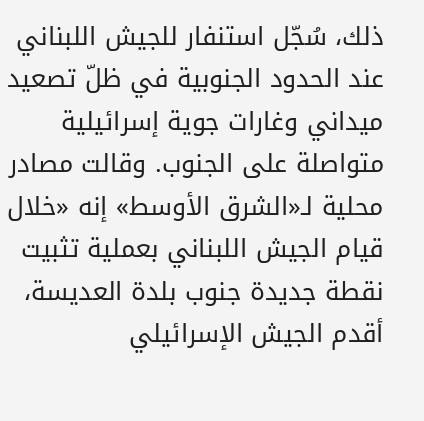ذلك، سُجّل استنفار للجيش اللبناني عند الحدود الجنوبية في ظلّ تصعيد ميداني وغارات جوية إسرائيلية متواصلة على الجنوب. وقالت مصادر محلية لـ«الشرق الأوسط» إنه «خلال قيام الجيش اللبناني بعملية تثبيت نقطة جديدة جنوب بلدة العديسة، أقدم الجيش الإسرائيلي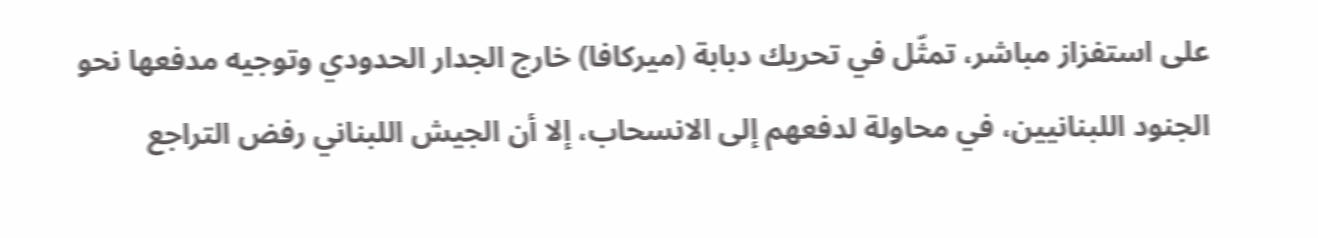على استفزاز مباشر، تمثّل في تحريك دبابة (ميركافا) خارج الجدار الحدودي وتوجيه مدفعها نحو الجنود اللبنانيين، في محاولة لدفعهم إلى الانسحاب، إلا أن الجيش اللبناني رفض التراجع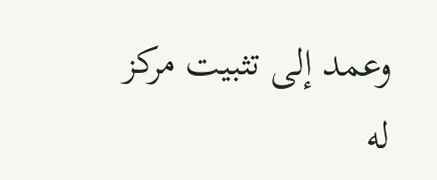وعمد إلى تثبيت مركز له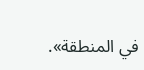في المنطقة».